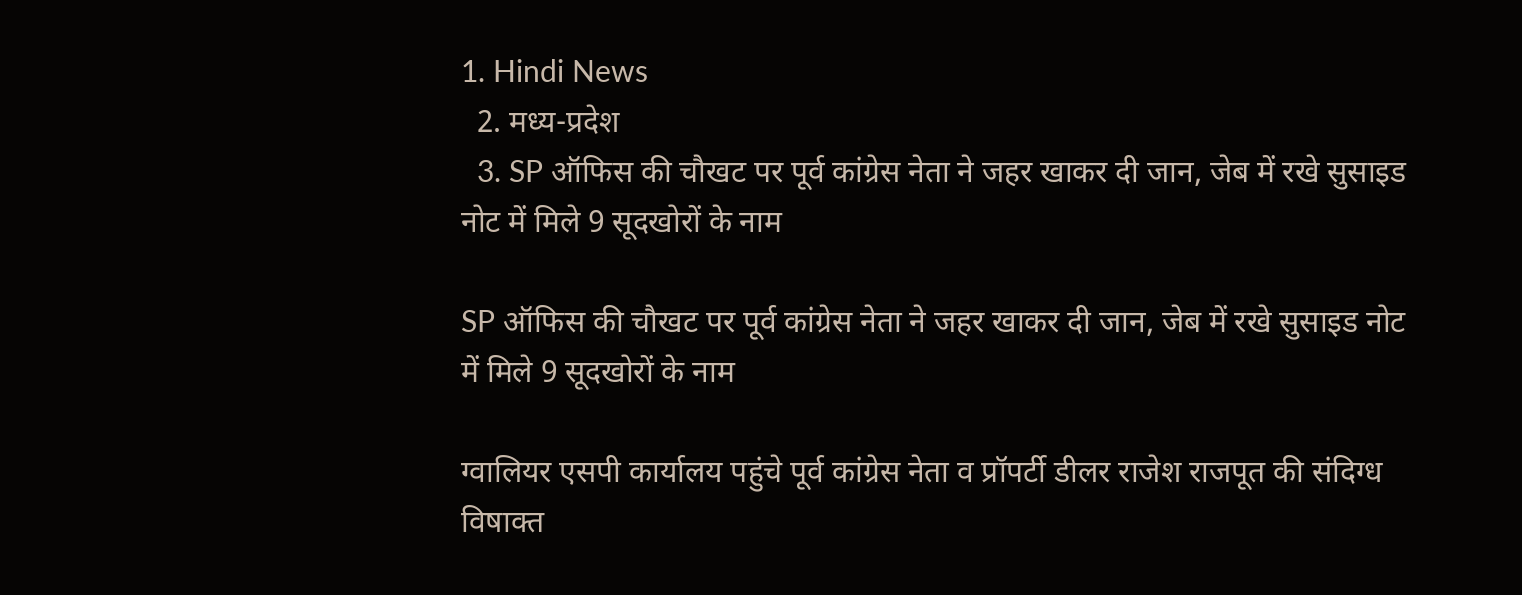1. Hindi News
  2. मध्य-प्रदेश
  3. SP ऑफिस की चौखट पर पूर्व कांग्रेस नेता ने जहर खाकर दी जान, जेब में रखे सुसाइड नोट में मिले 9 सूदखोरों के नाम

SP ऑफिस की चौखट पर पूर्व कांग्रेस नेता ने जहर खाकर दी जान, जेब में रखे सुसाइड नोट में मिले 9 सूदखोरों के नाम

ग्वालियर एसपी कार्यालय पहुंचे पूर्व कांग्रेस नेता व प्रॉपर्टी डीलर राजेश राजपूत की संदिग्ध विषाक्त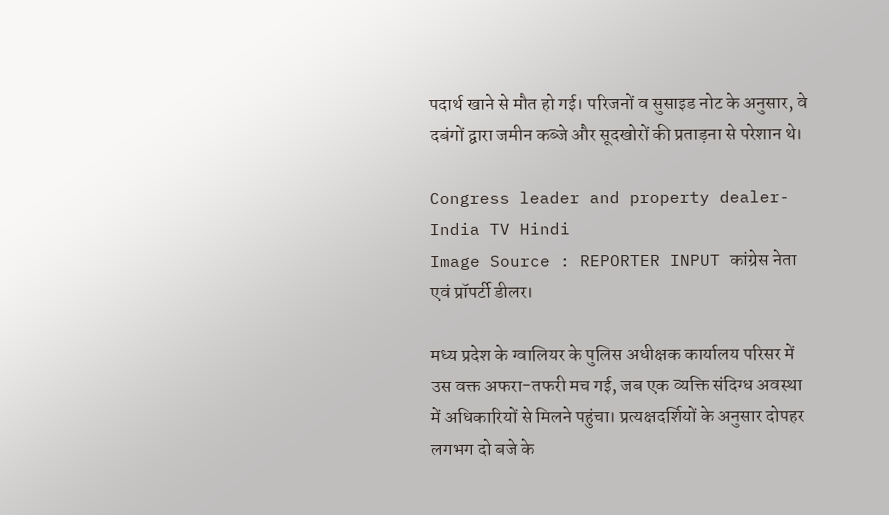पदार्थ खाने से मौत हो गई। परिजनों व सुसाइड नोट के अनुसार, वे दबंगों द्वारा जमीन कब्जे और सूदखोरों की प्रताड़ना से परेशान थे।

Congress leader and property dealer- India TV Hindi
Image Source : REPORTER INPUT कांग्रेस नेता एवं प्रॉपर्टी डीलर।

मध्य प्रदेश के ग्वालियर के पुलिस अधीक्षक कार्यालय परिसर में उस वक्त अफरा-तफरी मच गई, जब एक व्यक्ति संदिग्ध अवस्था में अधिकारियों से मिलने पहुंचा। प्रत्यक्षदर्शियों के अनुसार दोपहर लगभग दो बजे के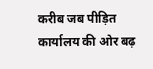करीब जब पीड़ित कार्यालय की ओर बढ़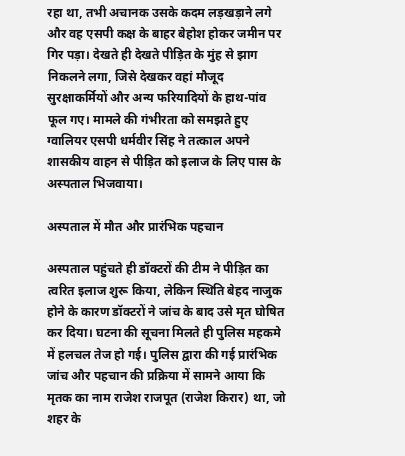रहा था, तभी अचानक उसके कदम लड़खड़ाने लगे और वह एसपी कक्ष के बाहर बेहोश होकर जमीन पर गिर पड़ा। देखते ही देखते पीड़ित के मुंह से झाग निकलने लगा, जिसे देखकर वहां मौजूद सुरक्षाकर्मियों और अन्य फरियादियों के हाथ-पांव फूल गए। मामले की गंभीरता को समझते हुए ग्वालियर एसपी धर्मवीर सिंह ने तत्काल अपने शासकीय वाहन से पीड़ित को इलाज के लिए पास के अस्पताल भिजवाया।

अस्पताल में मौत और प्रारंभिक पहचान

अस्पताल पहुंचते ही डॉक्टरों की टीम ने पीड़ित का त्वरित इलाज शुरू किया, लेकिन स्थिति बेहद नाजुक होने के कारण डॉक्टरों ने जांच के बाद उसे मृत घोषित कर दिया। घटना की सूचना मिलते ही पुलिस महकमे में हलचल तेज हो गई। पुलिस द्वारा की गई प्रारंभिक जांच और पहचान की प्रक्रिया में सामने आया कि मृतक का नाम राजेश राजपूत (राजेश किरार) था, जो शहर के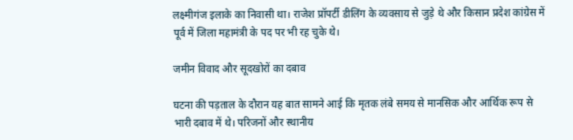लक्ष्मीगंज इलाके का निवासी था। राजेश प्रॉपर्टी डीलिंग के व्यवसाय से जुड़े थे और किसान प्रदेश कांग्रेस में पूर्व में जिला महामंत्री के पद पर भी रह चुके थे।

जमीन विवाद और सूदखोरों का दबाव

घटना की पड़ताल के दौरान यह बात सामने आई कि मृतक लंबे समय से मानसिक और आर्थिक रूप से भारी दबाव में थे। परिजनों और स्थानीय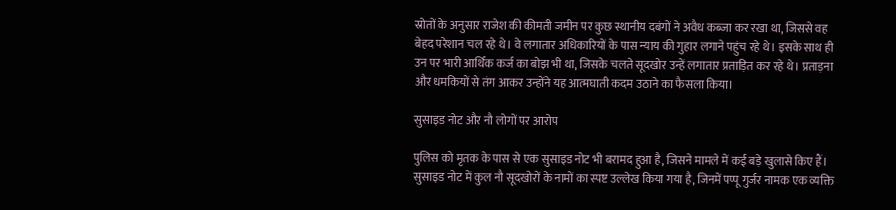स्रोतों के अनुसार राजेश की कीमती जमीन पर कुछ स्थानीय दबंगों ने अवैध कब्जा कर रखा था, जिससे वह बेहद परेशान चल रहे थे। वे लगातार अधिकारियों के पास न्याय की गुहार लगाने पहुंच रहे थे। इसके साथ ही उन पर भारी आर्थिक कर्ज का बोझ भी था, जिसके चलते सूदखोर उन्हें लगातार प्रताड़ित कर रहे थे। प्रताड़ना और धमकियों से तंग आकर उन्होंने यह आत्मघाती कदम उठाने का फैसला किया।

सुसाइड नोट और नौ लोगों पर आरोप

पुलिस को मृतक के पास से एक सुसाइड नोट भी बरामद हुआ है, जिसने मामले में कई बड़े खुलासे किए हैं। सुसाइड नोट में कुल नौ सूदखोरों के नामों का स्पष्ट उल्लेख किया गया है, जिनमें पप्पू गुर्जर नामक एक व्यक्ति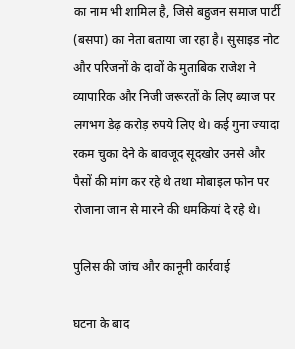का नाम भी शामिल है, जिसे बहुजन समाज पार्टी (बसपा) का नेता बताया जा रहा है। सुसाइड नोट और परिजनों के दावों के मुताबिक राजेश ने व्यापारिक और निजी जरूरतों के लिए ब्याज पर लगभग डेढ़ करोड़ रुपये लिए थे। कई गुना ज्यादा रकम चुका देने के बावजूद सूदखोर उनसे और पैसों की मांग कर रहे थे तथा मोबाइल फोन पर रोजाना जान से मारने की धमकियां दे रहे थे।

पुलिस की जांच और कानूनी कार्रवाई

घटना के बाद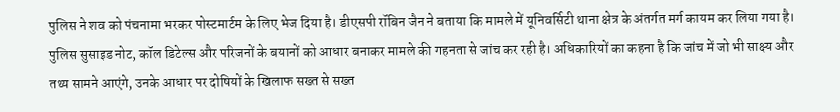पुलिस ने शव को पंचनामा भरकर पोस्टमार्टम के लिए भेज दिया है। डीएसपी रॉबिन जैन ने बताया कि मामले में यूनिवर्सिटी थाना क्षेत्र के अंतर्गत मर्ग कायम कर लिया गया है। पुलिस सुसाइड नोट, कॉल डिटेल्स और परिजनों के बयानों को आधार बनाकर मामले की गहनता से जांच कर रही है। अधिकारियों का कहना है कि जांच में जो भी साक्ष्य और तथ्य सामने आएंगे, उनके आधार पर दोषियों के खिलाफ सख्त से सख्त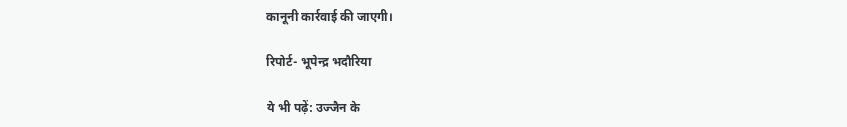कानूनी कार्रवाई की जाएगी।

रिपोर्ट- भूपेन्द्र भदौरिया

ये भी पढ़ें: उज्जैन के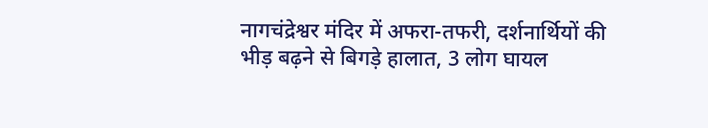नागचंद्रेश्वर मंदिर में अफरा-तफरी, दर्शनार्थियों की भीड़ बढ़ने से बिगड़े हालात, 3 लोग घायल